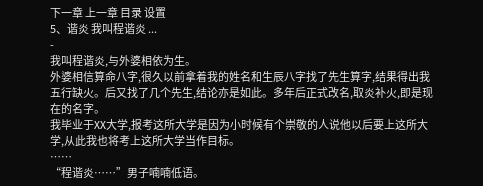下一章 上一章 目录 设置
5、谐炎 我叫程谐炎 ...
-
我叫程谐炎,与外婆相依为生。
外婆相信算命八字,很久以前拿着我的姓名和生辰八字找了先生算字,结果得出我五行缺火。后又找了几个先生,结论亦是如此。多年后正式改名,取炎补火,即是现在的名字。
我毕业于XX大学,报考这所大学是因为小时候有个崇敬的人说他以后要上这所大学,从此我也将考上这所大学当作目标。
……
“程谐炎……”男子喃喃低语。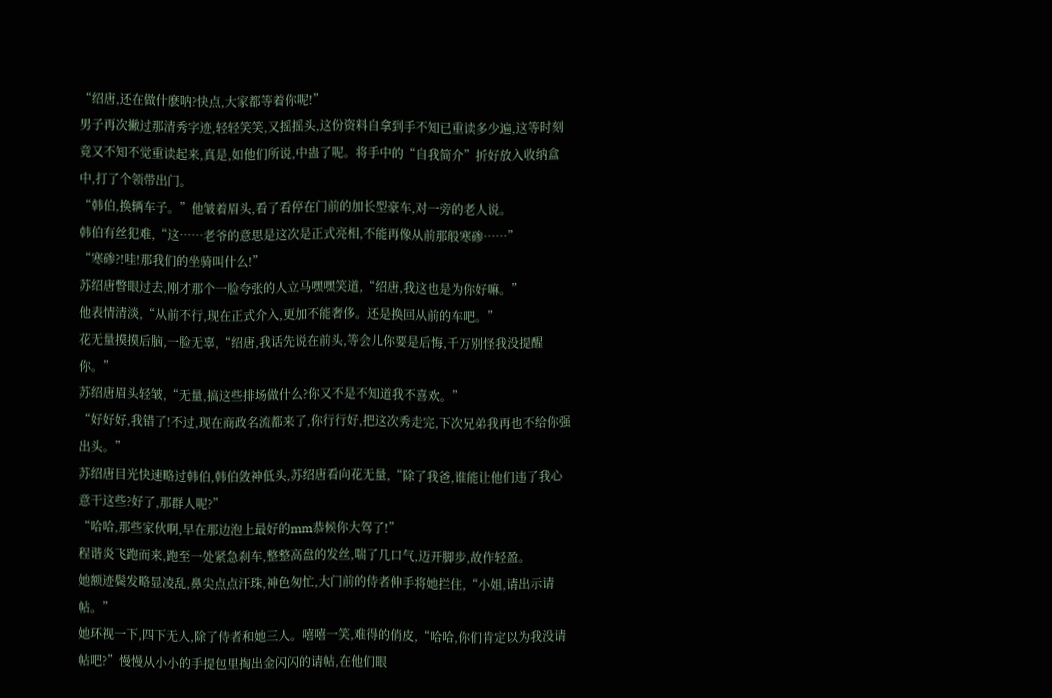“绍唐,还在做什麽呐?快点,大家都等着你呢!”
男子再次撇过那清秀字迹,轻轻笑笑,又摇摇头,这份资料自拿到手不知已重读多少遍,这等时刻竟又不知不觉重读起来,真是,如他们所说,中蛊了呢。将手中的“自我简介”折好放入收纳盒中,打了个领带出门。
“韩伯,换辆车子。”他皱着眉头,看了看停在门前的加长型豪车,对一旁的老人说。
韩伯有丝犯难,“这……老爷的意思是这次是正式亮相,不能再像从前那般寒碜……”
“寒碜?!哇!那我们的坐骑叫什么!”
苏绍唐瞥眼过去,刚才那个一脸夸张的人立马嘿嘿笑道,“绍唐,我这也是为你好嘛。”
他表情清淡,“从前不行,现在正式介入,更加不能奢侈。还是换回从前的车吧。”
花无量摸摸后脑,一脸无辜,“绍唐,我话先说在前头,等会儿你要是后悔,千万别怪我没提醒你。”
苏绍唐眉头轻皱,“无量,搞这些排场做什么?你又不是不知道我不喜欢。”
“好好好,我错了!不过,现在商政名流都来了,你行行好,把这次秀走完,下次兄弟我再也不给你强出头。”
苏绍唐目光快速略过韩伯,韩伯敛神低头,苏绍唐看向花无量,“除了我爸,谁能让他们违了我心意干这些?好了,那群人呢?”
“哈哈,那些家伙啊,早在那边泡上最好的mm恭候你大驾了!”
程谐炎飞跑而来,跑至一处紧急刹车,整整高盘的发丝,喘了几口气,迈开脚步,故作轻盈。
她额迹鬓发略显凌乱,鼻尖点点汗珠,神色匆忙,大门前的侍者伸手将她拦住,“小姐,请出示请帖。”
她环视一下,四下无人,除了侍者和她三人。嘻嘻一笑,难得的俏皮,“哈哈,你们肯定以为我没请帖吧?”慢慢从小小的手提包里掏出金闪闪的请帖,在他们眼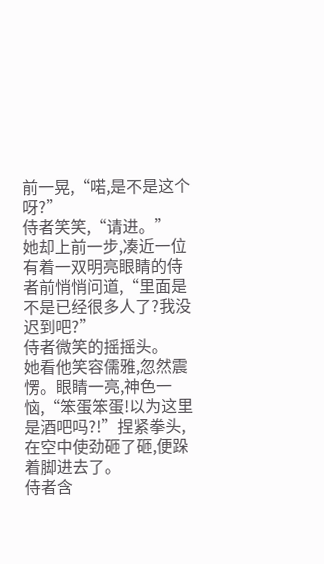前一晃,“喏,是不是这个呀?”
侍者笑笑,“请进。”
她却上前一步,凑近一位有着一双明亮眼睛的侍者前悄悄问道,“里面是不是已经很多人了?我没迟到吧?”
侍者微笑的摇摇头。
她看他笑容儒雅,忽然震愣。眼睛一亮,神色一恼,“笨蛋笨蛋!以为这里是酒吧吗?!”捏紧拳头,在空中使劲砸了砸,便跺着脚进去了。
侍者含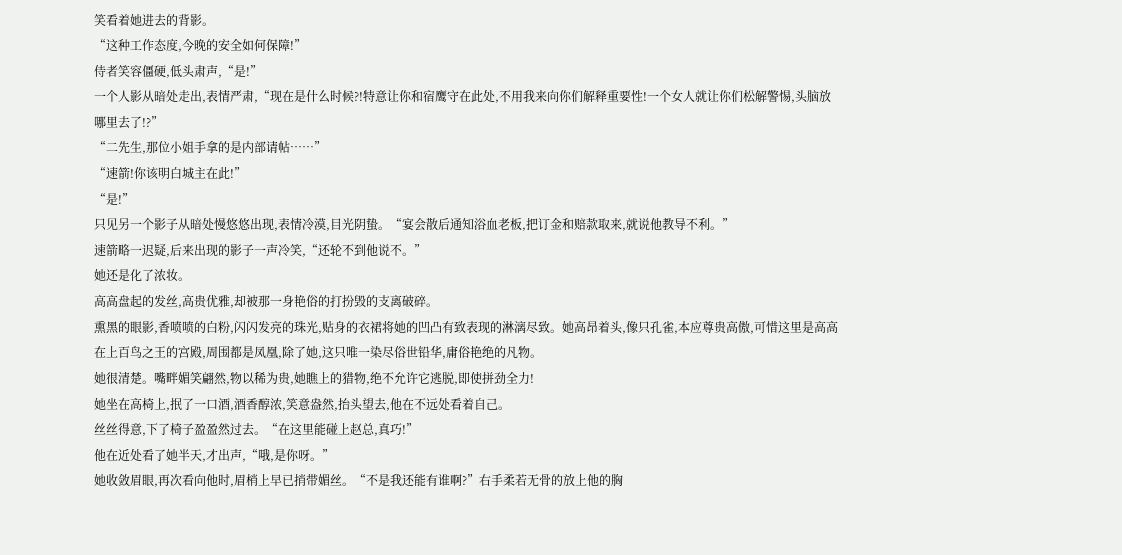笑看着她进去的背影。
“这种工作态度,今晚的安全如何保障!”
侍者笑容僵硬,低头肃声,“是!”
一个人影从暗处走出,表情严肃,“现在是什么时候?!特意让你和宿鹰守在此处,不用我来向你们解释重要性!一个女人就让你们松解警惕,头脑放哪里去了!?”
“二先生,那位小姐手拿的是内部请帖……”
“速箭!你该明白城主在此!”
“是!”
只见另一个影子从暗处慢悠悠出现,表情冷漠,目光阴蛰。“宴会散后通知浴血老板,把订金和赔款取来,就说他教导不利。”
速箭略一迟疑,后来出现的影子一声冷笑,“还轮不到他说不。”
她还是化了浓妆。
高高盘起的发丝,高贵优雅,却被那一身艳俗的打扮毁的支离破碎。
熏黑的眼影,香喷喷的白粉,闪闪发亮的珠光,贴身的衣裙将她的凹凸有致表现的淋漓尽致。她高昂着头,像只孔雀,本应尊贵高傲,可惜这里是高高在上百鸟之王的宫殿,周围都是凤凰,除了她,这只唯一染尽俗世铅华,庸俗艳绝的凡物。
她很清楚。嘴畔媚笑翩然,物以稀为贵,她瞧上的猎物,绝不允许它逃脱,即使拼劲全力!
她坐在高椅上,抿了一口酒,酒香醇浓,笑意盎然,抬头望去,他在不远处看着自己。
丝丝得意,下了椅子盈盈然过去。“在这里能碰上赵总,真巧!”
他在近处看了她半天,才出声,“哦,是你呀。”
她收敛眉眼,再次看向他时,眉梢上早已捎带媚丝。“不是我还能有谁啊?”右手柔若无骨的放上他的胸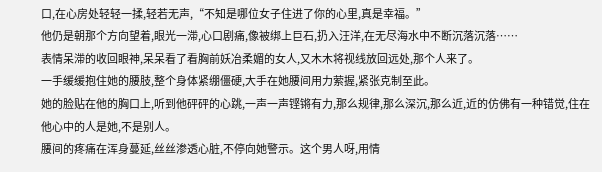口,在心房处轻轻一揉,轻若无声,“不知是哪位女子住进了你的心里,真是幸福。”
他仍是朝那个方向望着,眼光一滞,心口剧痛,像被绑上巨石,扔入汪洋,在无尽海水中不断沉落沉落……
表情呆滞的收回眼神,呆呆看了看胸前妖冶柔媚的女人,又木木将视线放回远处,那个人来了。
一手缓缓抱住她的腰肢,整个身体紧绷僵硬,大手在她腰间用力萦握,紧张克制至此。
她的脸贴在他的胸口上,听到他砰砰的心跳,一声一声铿锵有力,那么规律,那么深沉,那么近,近的仿佛有一种错觉,住在他心中的人是她,不是别人。
腰间的疼痛在浑身蔓延,丝丝渗透心脏,不停向她警示。这个男人呀,用情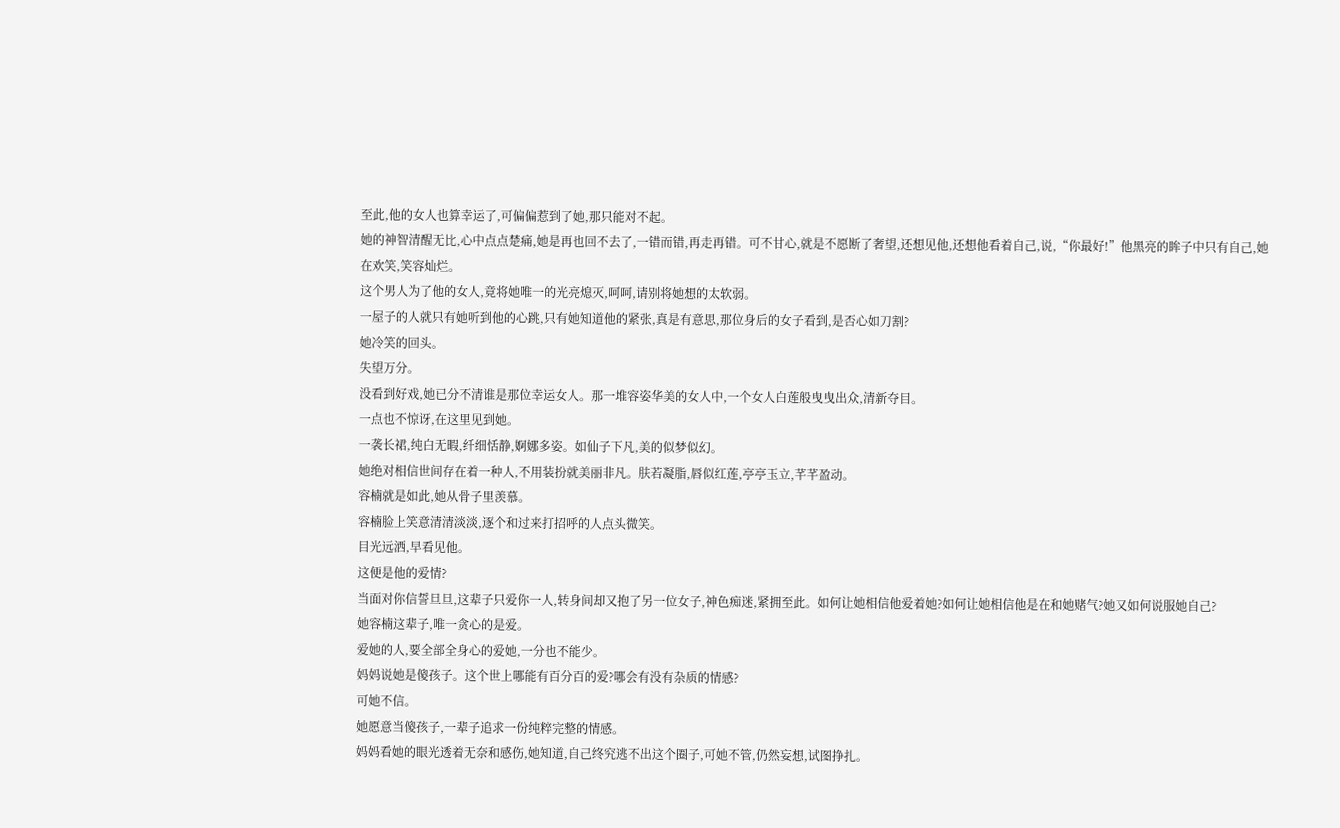至此,他的女人也算幸运了,可偏偏惹到了她,那只能对不起。
她的神智清醒无比,心中点点楚痛,她是再也回不去了,一错而错,再走再错。可不甘心,就是不愿断了奢望,还想见他,还想他看着自己,说,“你最好!”他黑亮的眸子中只有自己,她在欢笑,笑容灿烂。
这个男人为了他的女人,竟将她唯一的光亮熄灭,呵呵,请别将她想的太软弱。
一屋子的人就只有她听到他的心跳,只有她知道他的紧张,真是有意思,那位身后的女子看到,是否心如刀割?
她冷笑的回头。
失望万分。
没看到好戏,她已分不清谁是那位幸运女人。那一堆容姿华美的女人中,一个女人白莲般曳曳出众,清新夺目。
一点也不惊讶,在这里见到她。
一袭长裙,纯白无暇,纤细恬静,婀娜多姿。如仙子下凡,美的似梦似幻。
她绝对相信世间存在着一种人,不用装扮就美丽非凡。肤若凝脂,唇似红莲,亭亭玉立,芊芊盈动。
容楠就是如此,她从骨子里羡慕。
容楠脸上笑意清清淡淡,逐个和过来打招呼的人点头微笑。
目光远洒,早看见他。
这便是他的爱情?
当面对你信誓旦旦,这辈子只爱你一人,转身间却又抱了另一位女子,神色痴迷,紧拥至此。如何让她相信他爱着她?如何让她相信他是在和她赌气?她又如何说服她自己?
她容楠这辈子,唯一贪心的是爱。
爱她的人,要全部全身心的爱她,一分也不能少。
妈妈说她是傻孩子。这个世上哪能有百分百的爱?哪会有没有杂质的情感?
可她不信。
她愿意当傻孩子,一辈子追求一份纯粹完整的情感。
妈妈看她的眼光透着无奈和感伤,她知道,自己终究逃不出这个圈子,可她不管,仍然妄想,试图挣扎。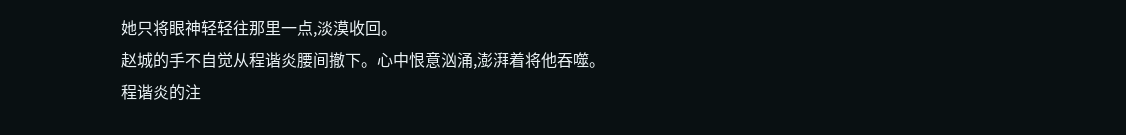她只将眼神轻轻往那里一点,淡漠收回。
赵城的手不自觉从程谐炎腰间撤下。心中恨意汹涌,澎湃着将他吞噬。
程谐炎的注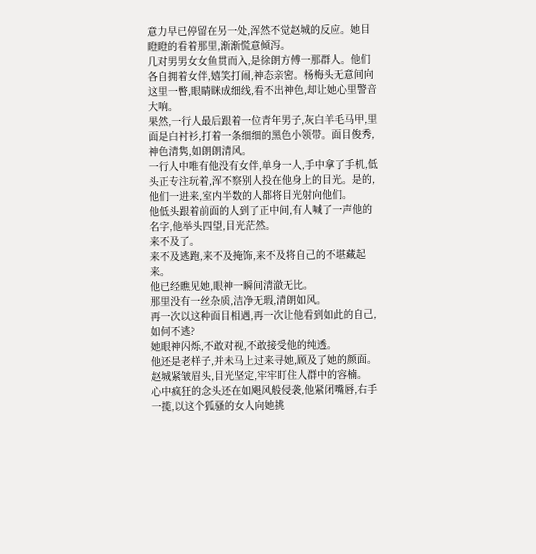意力早已停留在另一处,浑然不觉赵城的反应。她目瞪瞪的看着那里,渐渐慌意倾泻。
几对男男女女鱼贯而入,是徐朗方傅一那群人。他们各自拥着女伴,嬉笑打闹,神态亲密。杨梅头无意间向这里一瞥,眼睛眯成细线,看不出神色,却让她心里警音大响。
果然,一行人最后跟着一位青年男子,灰白羊毛马甲,里面是白衬衫,打着一条细细的黑色小领带。面目俊秀,神色清隽,如朗朗清风。
一行人中唯有他没有女伴,单身一人,手中拿了手机,低头正专注玩着,浑不察别人投在他身上的目光。是的,他们一进来,室内半数的人都将目光射向他们。
他低头跟着前面的人到了正中间,有人喊了一声他的名字,他举头四望,目光茫然。
来不及了。
来不及逃跑,来不及掩饰,来不及将自己的不堪藏起来。
他已经瞧见她,眼神一瞬间清澈无比。
那里没有一丝杂质,洁净无瑕,清朗如风。
再一次以这种面目相遇,再一次让他看到如此的自己,如何不逃?
她眼神闪烁,不敢对视,不敢接受他的纯透。
他还是老样子,并未马上过来寻她,顾及了她的颜面。
赵城紧皱眉头,目光坚定,牢牢盯住人群中的容楠。
心中疯狂的念头还在如飓风般侵袭,他紧闭嘴唇,右手一揽,以这个狐骚的女人向她挑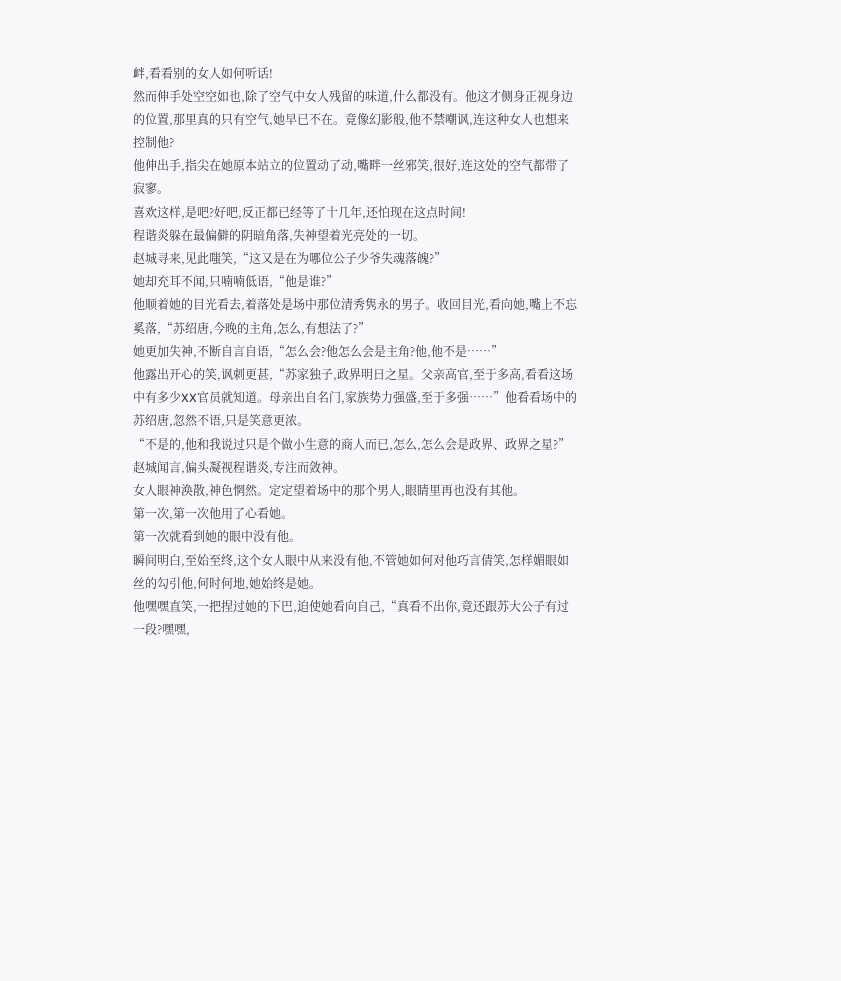衅,看看别的女人如何听话!
然而伸手处空空如也,除了空气中女人残留的味道,什么都没有。他这才侧身正视身边的位置,那里真的只有空气,她早已不在。竟像幻影般,他不禁嘲讽,连这种女人也想来控制他?
他伸出手,指尖在她原本站立的位置动了动,嘴畔一丝邪笑,很好,连这处的空气都带了寂寥。
喜欢这样,是吧?好吧,反正都已经等了十几年,还怕现在这点时间!
程谐炎躲在最偏僻的阴暗角落,失神望着光亮处的一切。
赵城寻来,见此嗤笑,“这又是在为哪位公子少爷失魂落魄?”
她却充耳不闻,只喃喃低语,“他是谁?”
他顺着她的目光看去,着落处是场中那位清秀隽永的男子。收回目光,看向她,嘴上不忘奚落,“苏绍唐,今晚的主角,怎么,有想法了?”
她更加失神,不断自言自语,“怎么会?他怎么会是主角?他,他不是……”
他露出开心的笑,讽刺更甚,“苏家独子,政界明日之星。父亲高官,至于多高,看看这场中有多少XX官员就知道。母亲出自名门,家族势力强盛,至于多强……”他看看场中的苏绍唐,忽然不语,只是笑意更浓。
“不是的,他和我说过只是个做小生意的商人而已,怎么,怎么会是政界、政界之星?”
赵城闻言,偏头凝视程谐炎,专注而敛神。
女人眼神涣散,神色惘然。定定望着场中的那个男人,眼睛里再也没有其他。
第一次,第一次他用了心看她。
第一次就看到她的眼中没有他。
瞬间明白,至始至终,这个女人眼中从来没有他,不管她如何对他巧言倩笑,怎样媚眼如丝的勾引他,何时何地,她始终是她。
他嘿嘿直笑,一把捏过她的下巴,迫使她看向自己,“真看不出你,竟还跟苏大公子有过一段?嘿嘿,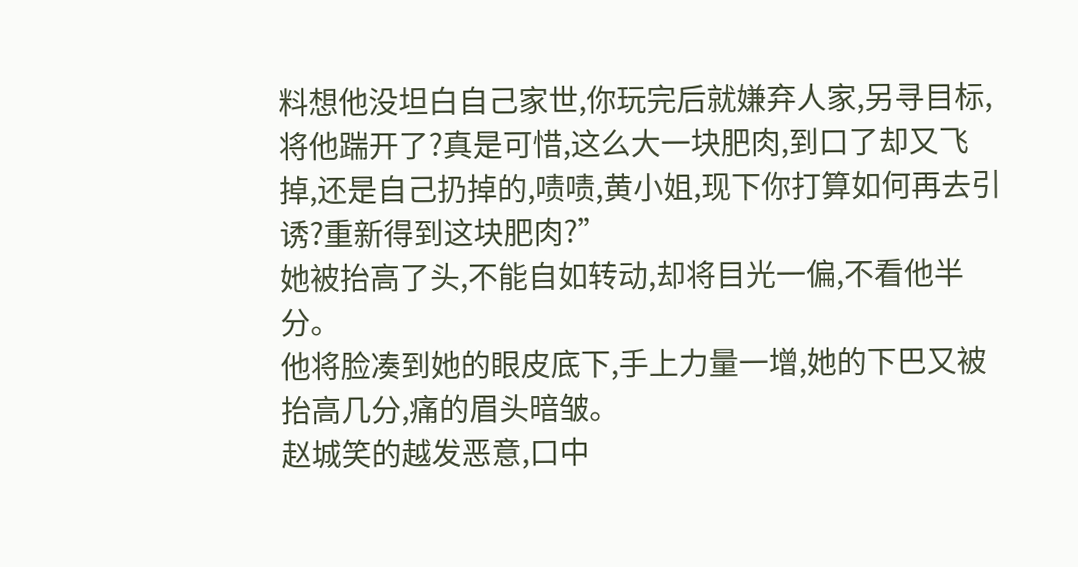料想他没坦白自己家世,你玩完后就嫌弃人家,另寻目标,将他踹开了?真是可惜,这么大一块肥肉,到口了却又飞掉,还是自己扔掉的,啧啧,黄小姐,现下你打算如何再去引诱?重新得到这块肥肉?”
她被抬高了头,不能自如转动,却将目光一偏,不看他半分。
他将脸凑到她的眼皮底下,手上力量一增,她的下巴又被抬高几分,痛的眉头暗皱。
赵城笑的越发恶意,口中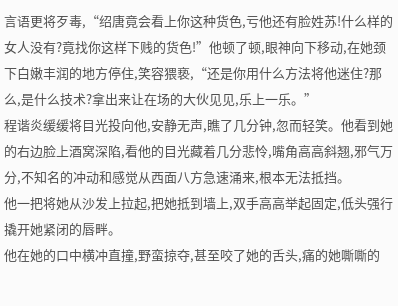言语更将歹毒,“绍唐竟会看上你这种货色,亏他还有脸姓苏!什么样的女人没有?竟找你这样下贱的货色!”他顿了顿,眼神向下移动,在她颈下白嫩丰润的地方停住,笑容猥亵,“还是你用什么方法将他迷住?那么,是什么技术?拿出来让在场的大伙见见,乐上一乐。”
程谐炎缓缓将目光投向他,安静无声,瞧了几分钟,忽而轻笑。他看到她的右边脸上酒窝深陷,看他的目光藏着几分悲怜,嘴角高高斜翘,邪气万分,不知名的冲动和感觉从西面八方急速涌来,根本无法抵挡。
他一把将她从沙发上拉起,把她抵到墙上,双手高高举起固定,低头强行撬开她紧闭的唇畔。
他在她的口中横冲直撞,野蛮掠夺,甚至咬了她的舌头,痛的她嘶嘶的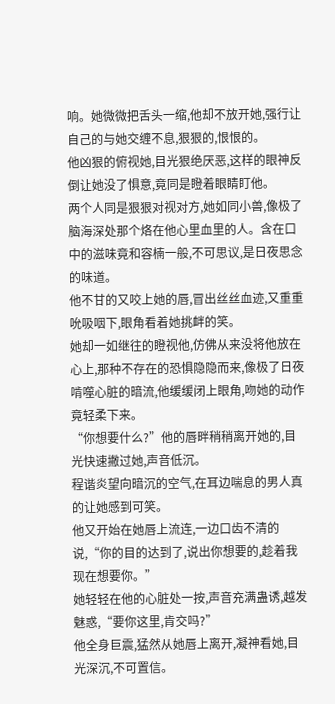响。她微微把舌头一缩,他却不放开她,强行让自己的与她交缠不息,狠狠的,恨恨的。
他凶狠的俯视她,目光狠绝厌恶,这样的眼神反倒让她没了惧意,竟同是瞪着眼睛盯他。
两个人同是狠狠对视对方,她如同小兽,像极了脑海深处那个烙在他心里血里的人。含在口中的滋味竟和容楠一般,不可思议,是日夜思念的味道。
他不甘的又咬上她的唇,冒出丝丝血迹,又重重吮吸咽下,眼角看着她挑衅的笑。
她却一如继往的瞪视他,仿佛从来没将他放在心上,那种不存在的恐惧隐隐而来,像极了日夜啃噬心脏的暗流,他缓缓闭上眼角,吻她的动作竟轻柔下来。
“你想要什么?”他的唇畔稍稍离开她的,目光快速撇过她,声音低沉。
程谐炎望向暗沉的空气,在耳边喘息的男人真的让她感到可笑。
他又开始在她唇上流连,一边口齿不清的说,“你的目的达到了,说出你想要的,趁着我现在想要你。”
她轻轻在他的心脏处一按,声音充满蛊诱,越发魅惑,“要你这里,肯交吗?”
他全身巨震,猛然从她唇上离开,凝神看她,目光深沉,不可置信。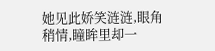她见此娇笑涟涟,眼角稍情,瞳眸里却一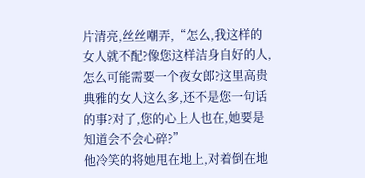片清亮,丝丝嘲弄,“怎么,我这样的女人就不配?像您这样洁身自好的人,怎么可能需要一个夜女郎?这里高贵典雅的女人这么多,还不是您一句话的事?对了,您的心上人也在,她要是知道会不会心碎?”
他冷笑的将她甩在地上,对着倒在地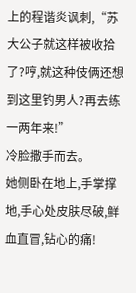上的程谐炎讽刺,“苏大公子就这样被收拾了?哼,就这种伎俩还想到这里钓男人?再去练一两年来!”
冷脸撒手而去。
她侧卧在地上,手掌撑地,手心处皮肤尽破,鲜血直冒,钻心的痛!